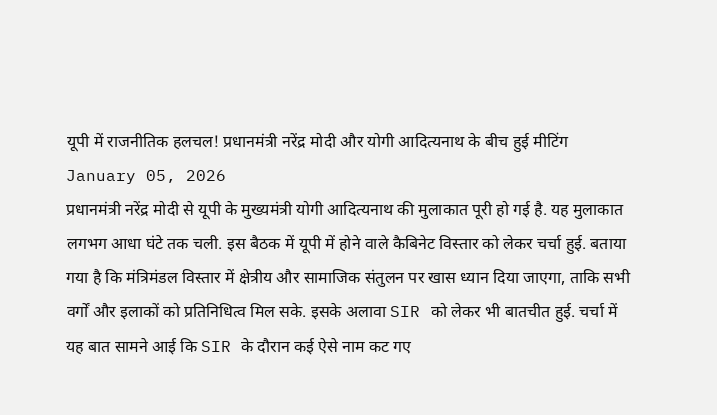यूपी में राजनीतिक हलचल! प्रधानमंत्री नरेंद्र मोदी और योगी आदित्यनाथ के बीच हुई मीटिंग
January 05, 2026
प्रधानमंत्री नरेंद्र मोदी से यूपी के मुख्यमंत्री योगी आदित्यनाथ की मुलाकात पूरी हो गई है. यह मुलाकात लगभग आधा घंटे तक चली. इस बैठक में यूपी में होने वाले कैबिनेट विस्तार को लेकर चर्चा हुई. बताया गया है कि मंत्रिमंडल विस्तार में क्षेत्रीय और सामाजिक संतुलन पर खास ध्यान दिया जाएगा, ताकि सभी वर्गों और इलाकों को प्रतिनिधित्व मिल सके. इसके अलावा SIR को लेकर भी बातचीत हुई. चर्चा में यह बात सामने आई कि SIR के दौरान कई ऐसे नाम कट गए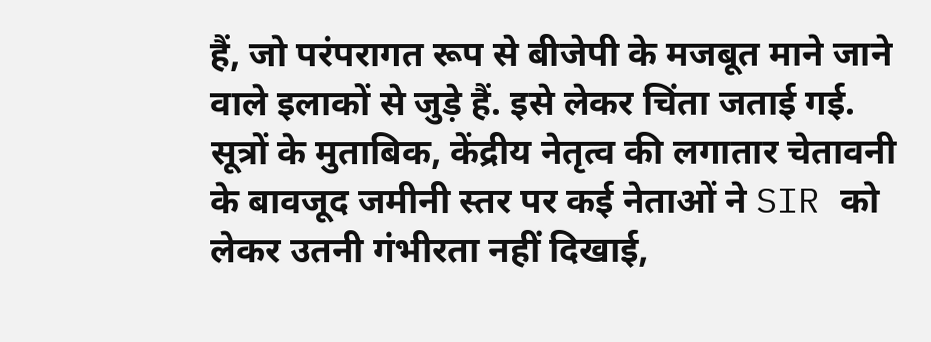हैं, जो परंपरागत रूप से बीजेपी के मजबूत माने जाने वाले इलाकों से जुड़े हैं. इसे लेकर चिंता जताई गई.
सूत्रों के मुताबिक, केंद्रीय नेतृत्व की लगातार चेतावनी के बावजूद जमीनी स्तर पर कई नेताओं ने SIR को लेकर उतनी गंभीरता नहीं दिखाई,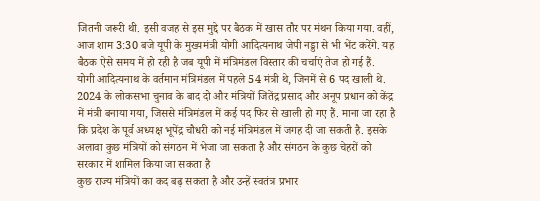जितनी जरूरी थी. इसी वजह से इस मुद्दे पर बैठक में खास तौर पर मंथन किया गया. वहीं, आज शाम 3:30 बजे यूपी के मुख्यमंत्री योगी आदित्यनाथ जेपी नड्डा से भी भेंट करेंगे. यह बैठक ऐसे समय में हो रही है जब यूपी में मंत्रिमंडल विस्तार की चर्चाएं तेज हो गई हैं.
योगी आदित्यनाथ के वर्तमान मंत्रिमंडल में पहले 54 मंत्री थे, जिनमें से 6 पद खाली थे. 2024 के लोकसभा चुनाव के बाद दो और मंत्रियों जितेंद्र प्रसाद और अनूप प्रधान को केंद्र में मंत्री बनाया गया, जिससे मंत्रिमंडल में कई पद फिर से खाली हो गए हैं. माना जा रहा है कि प्रदेश के पूर्व अध्यक्ष भूपेंद्र चौधरी को नई मंत्रिमंडल में जगह दी जा सकती है. इसके अलावा कुछ मंत्रियों को संगठन में भेजा जा सकता है और संगठन के कुछ चेहरों को सरकार में शामिल किया जा सकता है
कुछ राज्य मंत्रियों का कद बढ़ सकता है और उन्हें स्वतंत्र प्रभार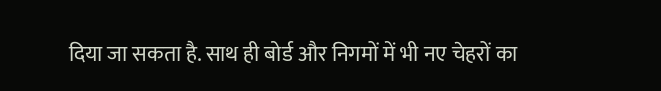दिया जा सकता है. साथ ही बोर्ड और निगमों में भी नए चेहरों का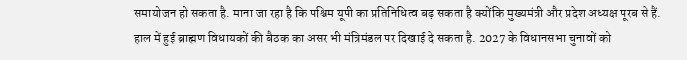समायोजन हो सकता है. माना जा रहा है कि पश्चिम यूपी का प्रतिनिधित्व बढ़ सकता है क्योंकि मुख्यमंत्री और प्रदेश अध्यक्ष पूरब से हैं. हाल में हुई ब्राह्मण विधायकों की बैठक का असर भी मंत्रिमंडल पर दिखाई दे सकता है. 2027 के विधानसभा चुनावों को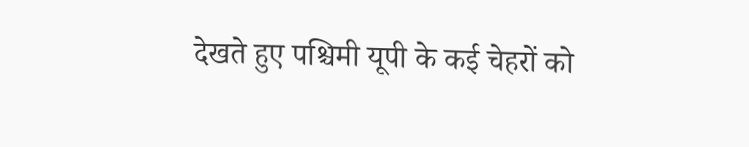देखते हुए पश्चिमी यूपी के कई चेहरों को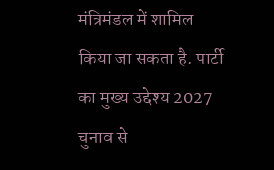मंत्रिमंडल में शामिल किया जा सकता है. पार्टी का मुख्य उद्देश्य 2027 चुनाव से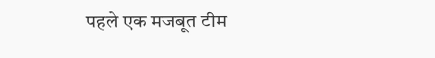पहले एक मजबूत टीम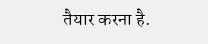तैयार करना है.